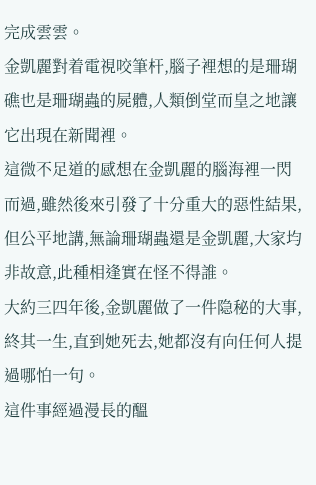完成雲雲。
金凱麗對着電視咬筆杆,腦子裡想的是珊瑚礁也是珊瑚蟲的屍體,人類倒堂而皇之地讓它出現在新聞裡。
這微不足道的感想在金凱麗的腦海裡一閃而過,雖然後來引發了十分重大的惡性結果,但公平地講,無論珊瑚蟲還是金凱麗,大家均非故意,此種相逢實在怪不得誰。
大約三四年後,金凱麗做了一件隐秘的大事,終其一生,直到她死去,她都沒有向任何人提過哪怕一句。
這件事經過漫長的醞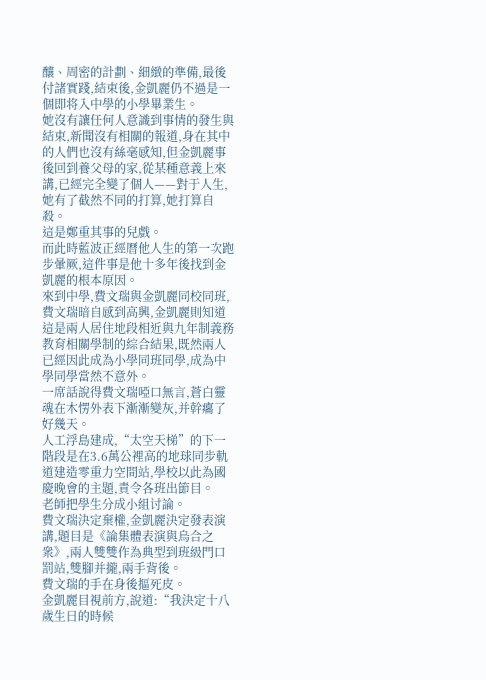釀、周密的計劃、細緻的準備,最後付諸實踐,結束後,金凱麗仍不過是一個即将入中學的小學畢業生。
她沒有讓任何人意識到事情的發生與結束,新聞沒有相關的報道,身在其中的人們也沒有絲毫感知,但金凱麗事後回到養父母的家,從某種意義上來講,已經完全變了個人——對于人生,她有了截然不同的打算,她打算自殺。
這是鄭重其事的兒戲。
而此時藍波正經曆他人生的第一次跑步暈厥,這件事是他十多年後找到金凱麗的根本原因。
來到中學,費文瑞與金凱麗同校同班,費文瑞暗自感到高興,金凱麗則知道這是兩人居住地段相近與九年制義務教育相關學制的綜合結果,既然兩人已經因此成為小學同班同學,成為中學同學當然不意外。
一席話說得費文瑞啞口無言,蒼白靈魂在木愣外表下漸漸變灰,并幹癟了好幾天。
人工浮島建成,“太空天梯”的下一階段是在3.6萬公裡高的地球同步軌道建造零重力空間站,學校以此為國慶晚會的主題,責令各班出節目。
老師把學生分成小組讨論。
費文瑞決定棄權,金凱麗決定發表演講,題目是《論集體表演與烏合之衆》,兩人雙雙作為典型到班級門口罰站,雙腳并攏,兩手背後。
費文瑞的手在身後摳死皮。
金凱麗目視前方,說道:“我決定十八歲生日的時候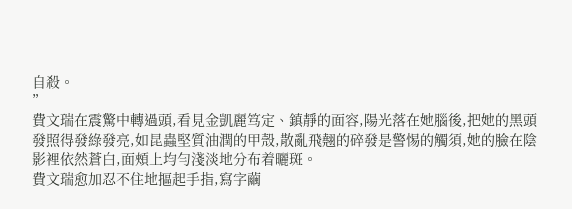自殺。
”
費文瑞在震驚中轉過頭,看見金凱麗笃定、鎮靜的面容,陽光落在她腦後,把她的黑頭發照得發綠發亮,如昆蟲堅質油潤的甲殼,散亂飛翹的碎發是警惕的觸須,她的臉在陰影裡依然蒼白,面頰上均勻淺淡地分布着曬斑。
費文瑞愈加忍不住地摳起手指,寫字繭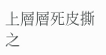上層層死皮撕之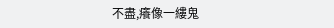不盡,癢像一縷鬼